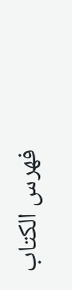فهرس الكتاب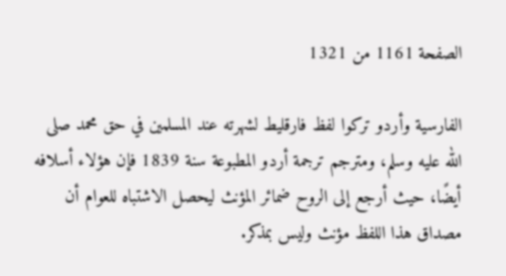الصفحة 1161 من 1321

الفارسية وأردو تركوا لفظ فارقليط لشهرته عند المسلمين في حق محمد صلى الله عليه وسلم، ومترجم ترجمة أردو المطبوعة سنة 1839 فإن هؤلاء أسلافه أيضًا، حيث أرجع إلى الروح ضمائر المؤنث ليحصل الاشتباه للعوام أن مصداق هذا اللفظ مؤنث وليس بمذكر.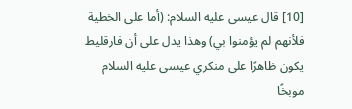[10] قال عيسى عليه السلام: (أما على الخطية فلأنهم لم يؤمنوا بي) وهذا يدل على أن فارقليط يكون ظاهرًا على منكري عيسى عليه السلام موبخًا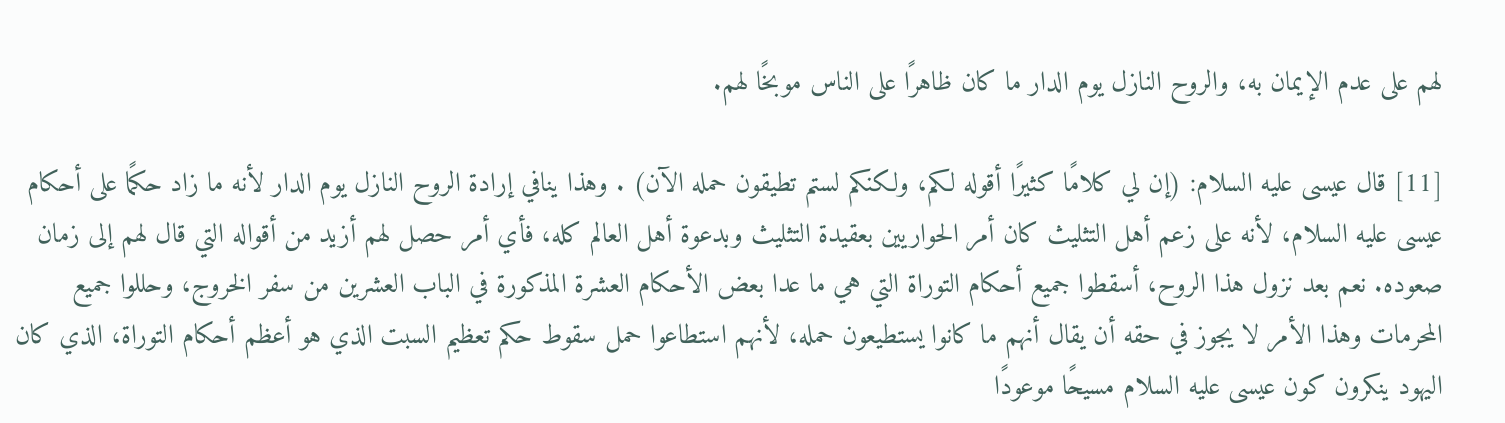لهم على عدم الإيمان به، والروح النازل يوم الدار ما كان ظاهرًا على الناس موبخًا لهم.

[11] قال عيسى عليه السلام: (إن لي كلامًا كثيرًا أقوله لكم، ولكنكم لستم تطيقون حمله الآن) . وهذا ينافي إرادة الروح النازل يوم الدار لأنه ما زاد حكمًا على أحكام عيسى عليه السلام، لأنه على زعم أهل التثليث كان أمر الحواريين بعقيدة التثليث وبدعوة أهل العالم كله، فأي أمر حصل لهم أزيد من أقواله التي قال لهم إلى زمان صعوده. نعم بعد نزول هذا الروح، أسقطوا جميع أحكام التوراة التي هي ما عدا بعض الأحكام العشرة المذكورة في الباب العشرين من سفر الخروج، وحللوا جميع المحرمات وهذا الأمر لا يجوز في حقه أن يقال أنهم ما كانوا يستطيعون حمله، لأنهم استطاعوا حمل سقوط حكم تعظيم السبت الذي هو أعظم أحكام التوراة، الذي كان اليهود ينكرون كون عيسى عليه السلام مسيحًا موعودًا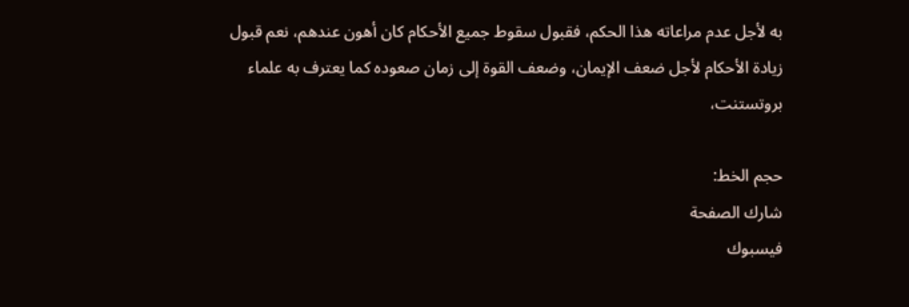به لأجل عدم مراعاته هذا الحكم، فقبول سقوط جميع الأحكام كان أهون عندهم، نعم قبول زيادة الأحكام لأجل ضعف الإيمان، وضعف القوة إلى زمان صعوده كما يعترف به علماء بروتستنت،

حجم الخط:
شارك الصفحة
فيسبوك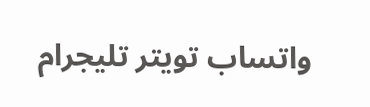واتساب تويتر تليجرام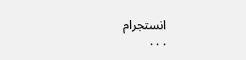انستجرام
. . .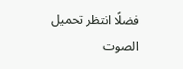فضلًا انتظر تحميل الصوت